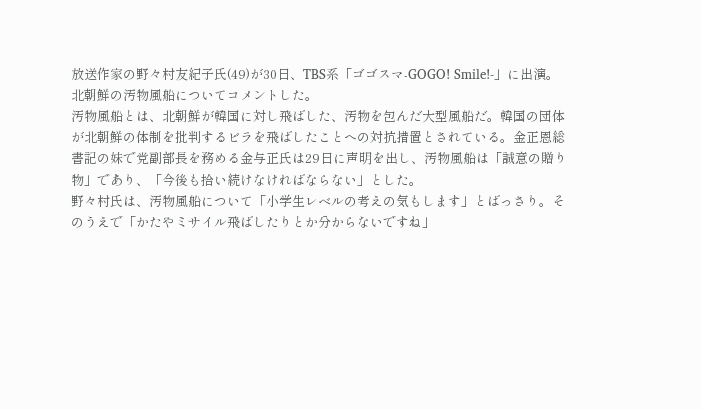放送作家の野々村友紀子氏(49)が30日、TBS系「ゴゴスマ-GOGO! Smile!-」に出演。北朝鮮の汚物風船についてコメントした。
汚物風船とは、北朝鮮が韓国に対し飛ばした、汚物を包んだ大型風船だ。韓国の団体が北朝鮮の体制を批判するビラを飛ばしたことへの対抗措置とされている。金正恩総書記の妹で党副部長を務める金与正氏は29日に声明を出し、汚物風船は「誠意の贈り物」であり、「今後も拾い続けなければならない」とした。
野々村氏は、汚物風船について「小学生レベルの考えの気もします」とばっさり。そのうえで「かたやミサイル飛ばしたりとか分からないですね」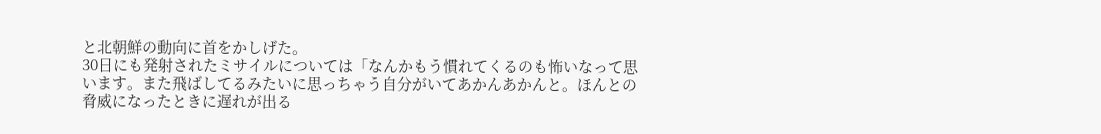と北朝鮮の動向に首をかしげた。
30日にも発射されたミサイルについては「なんかもう慣れてくるのも怖いなって思います。また飛ばしてるみたいに思っちゃう自分がいてあかんあかんと。ほんとの脅威になったときに遅れが出る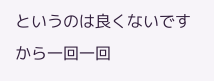というのは良くないですから一回一回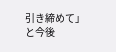引き締めて」と今後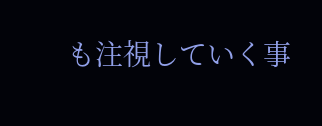も注視していく事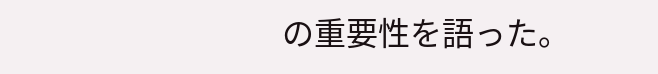の重要性を語った。